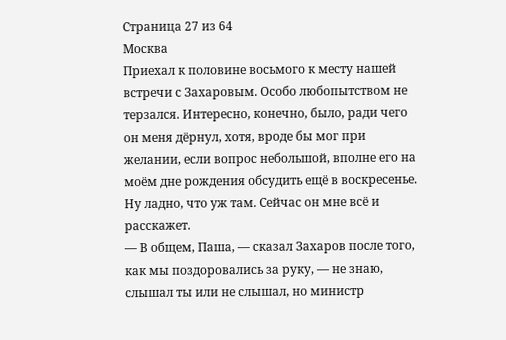Страница 27 из 64
Москва
Приехал к половине восьмого к месту нашей встречи с Захаровым. Особо любопытством не терзался. Интересно, конечно, было, ради чего он меня дёрнул, хотя, вроде бы мог при желании, если вопрос небольшой, вполне его на моём дне рождения обсудить ещё в воскресенье. Ну ладно, что уж там. Сейчас он мне всё и расскажет.
— В общем, Паша, — сказал Захаров после того, как мы поздоровались за руку, — не знаю, слышал ты или не слышал, но министр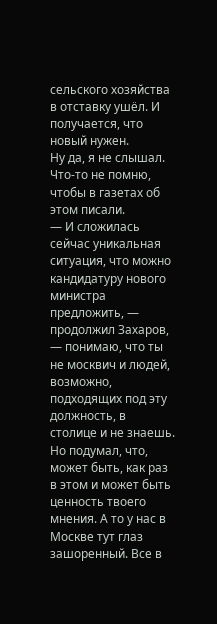сельского хозяйства в отставку ушёл. И получается, что новый нужен.
Ну да, я не слышал. Что‑то не помню, чтобы в газетах об этом писали.
— И сложилась сейчас уникальная ситуация, что можно кандидатуру нового министра предложить, — продолжил Захаров, — понимаю, что ты не москвич и людей, возможно, подходящих под эту должность, в столице и не знаешь. Но подумал, что, может быть, как раз в этом и может быть ценность твоего мнения. А то у нас в Москве тут глаз зашоренный. Все в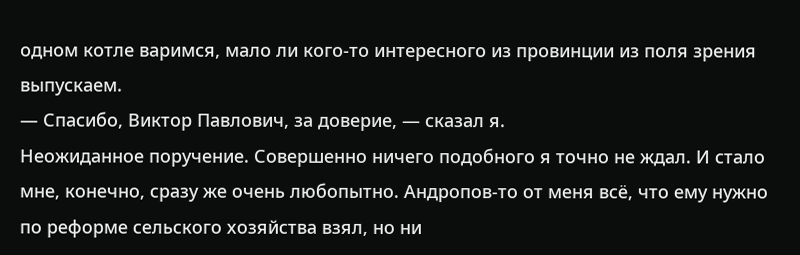одном котле варимся, мало ли кого‑то интересного из провинции из поля зрения выпускаем.
— Спасибо, Виктор Павлович, за доверие, — сказал я.
Неожиданное поручение. Совершенно ничего подобного я точно не ждал. И стало мне, конечно, сразу же очень любопытно. Андропов‑то от меня всё, что ему нужно по реформе сельского хозяйства взял, но ни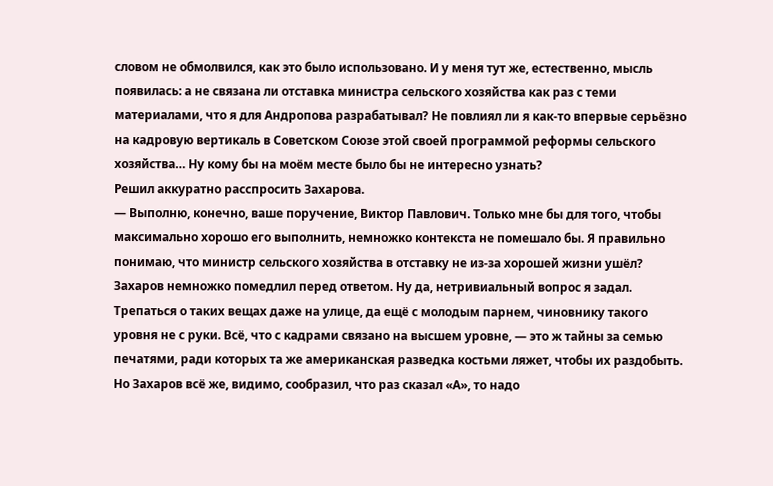словом не обмолвился, как это было использовано. И у меня тут же, естественно, мысль появилась: а не связана ли отставка министра сельского хозяйства как раз с теми материалами, что я для Андропова разрабатывал? Не повлиял ли я как‑то впервые серьёзно на кадровую вертикаль в Советском Союзе этой своей программой реформы сельского хозяйства… Ну кому бы на моём месте было бы не интересно узнать?
Решил аккуратно расспросить Захарова.
— Выполню, конечно, ваше поручение, Виктор Павлович. Только мне бы для того, чтобы максимально хорошо его выполнить, немножко контекста не помешало бы. Я правильно понимаю, что министр сельского хозяйства в отставку не из‑за хорошей жизни ушёл?
Захаров немножко помедлил перед ответом. Ну да, нетривиальный вопрос я задал. Трепаться о таких вещах даже на улице, да ещё с молодым парнем, чиновнику такого уровня не с руки. Всё, что с кадрами связано на высшем уровне, — это ж тайны за семью печатями, ради которых та же американская разведка костьми ляжет, чтобы их раздобыть.
Но Захаров всё же, видимо, сообразил, что раз сказал «А», то надо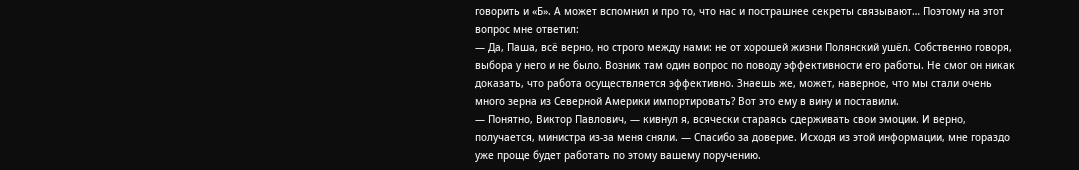говорить и «Б». А может вспомнил и про то, что нас и пострашнее секреты связывают… Поэтому на этот вопрос мне ответил:
— Да, Паша, всё верно, но строго между нами: не от хорошей жизни Полянский ушёл. Собственно говоря, выбора у него и не было. Возник там один вопрос по поводу эффективности его работы. Не смог он никак доказать, что работа осуществляется эффективно. Знаешь же, может, наверное, что мы стали очень много зерна из Северной Америки импортировать? Вот это ему в вину и поставили.
— Понятно, Виктор Павлович, — кивнул я, всячески стараясь сдерживать свои эмоции. И верно, получается, министра из-за меня сняли. — Спасибо за доверие. Исходя из этой информации, мне гораздо уже проще будет работать по этому вашему поручению.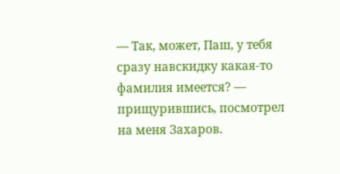— Так, может, Паш, у тебя сразу навскидку какая‑то фамилия имеется? — прищурившись, посмотрел на меня Захаров.